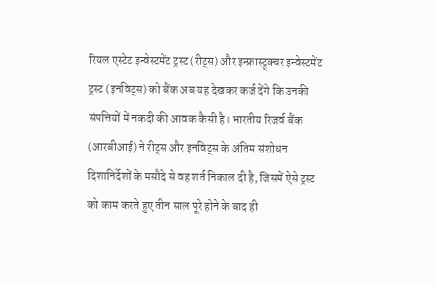रियल एस्टेट इन्वेस्टमेंट ट्रस्ट (रीट्स) और इन्फ्रास्ट्र्क्चर इन्वेस्टमेंट ट्रस्ट (इनविट्स) को बैंक अब यह देखकर कर्ज देंगे कि उनकी संपत्तियों में नकदी की आवक कैसी है। भारतीय रिजर्व बैंक (आरबीआई) ने रीट्स और इनविट्स के अंतिम संशोधन दिशानिर्देशों के मसौदे से वह शर्त निकाल दी है, जिसमें ऐसे ट्रस्ट को काम करते हुए तीन साल पूरे होने के बाद ही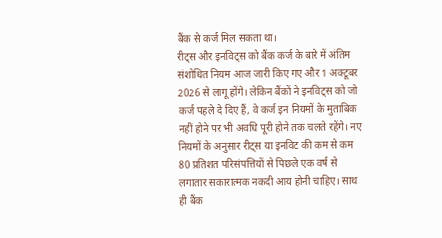बैंक से कर्ज मिल सकता था।
रीट्स और इनविट्स को बैंक कर्ज के बारे में अंतिम संशोधित नियम आज जारी किए गए और 1 अक्टूबर 2026 से लागू होंगे। लेकिन बैंकों ने इनविट्स को जो कर्ज पहले दे दिए हैं, वे कर्ज इन नियमों के मुताबिक नहीं होने पर भी अवधि पूरी होने तक चलते रहेंगे। नए नियमों के अनुसार रीट्स या इनविट की कम से कम 80 प्रतिशत परिसंपत्तियों से पिछले एक वर्ष से लगातार सकारात्मक नकदी आय होनी चाहिए। साथ ही बैंक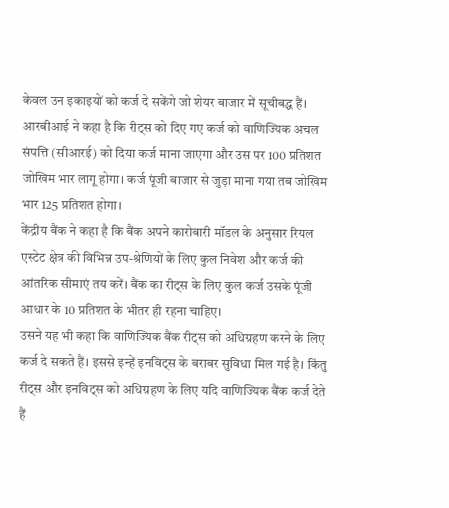केवल उन इकाइयों को कर्ज दे सकेंगे जो शेयर बाजार में सूचीबद्ध हैं।
आरबीआई ने कहा है कि रीट्स को दिए गए कर्ज को वाणिज्यिक अचल संपत्ति (सीआरई) को दिया कर्ज माना जाएगा और उस पर 100 प्रतिशत जोखिम भार लागू होगा। कर्ज पूंजी बाजार से जुड़ा माना गया तब जोखिम भार 125 प्रतिशत होगा।
केंद्रीय बैंक ने कहा है कि बैंक अपने कारोबारी मॉडल के अनुसार रियल एस्टेट क्षेत्र की विभिन्न उप-श्रेणियों के लिए कुल निवेश और कर्ज की आंतरिक सीमाएं तय करें। बैंक का रीट्स के लिए कुल कर्ज उसके पूंजी आधार के 10 प्रतिशत के भीतर ही रहना चाहिए।
उसने यह भी कहा कि वाणिज्यिक बैंक रीट्स को अधिग्रहण करने के लिए कर्ज दे सकते हैं। इससे इन्हें इनविट्स के बराबर सुविधा मिल गई है। किंतु रीट्स और इनविट्स को अधिग्रहण के लिए यदि वाणिज्यिक बैंक कर्ज देते हैं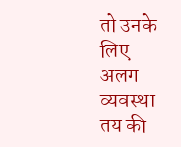तो उनके लिए अलग व्यवस्था तय की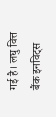गई है। लघु वित्त बैंक इनविट्स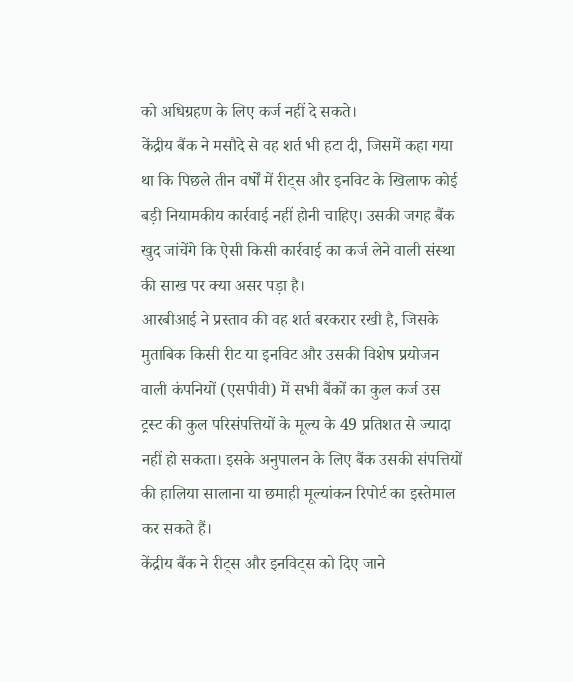को अधिग्रहण के लिए कर्ज नहीं दे सकते।
केंद्रीय बैंक ने मसौदे से वह शर्त भी हटा दी, जिसमें कहा गया था कि पिछले तीन वर्षों में रीट्स और इनविट के खिलाफ कोई बड़ी नियामकीय कार्रवाई नहीं होनी चाहिए। उसकी जगह बैंक खुद जांचेंगे कि ऐसी किसी कार्रवाई का कर्ज लेने वाली संस्था की साख पर क्या असर पड़ा है।
आरबीआई ने प्रस्ताव की वह शर्त बरकरार रखी है, जिसके मुताबिक किसी रीट या इनविट और उसकी विशेष प्रयोजन वाली कंपनियों (एसपीवी) में सभी बैंकों का कुल कर्ज उस ट्रस्ट की कुल परिसंपत्तियों के मूल्य के 49 प्रतिशत से ज्यादा नहीं हो सकता। इसके अनुपालन के लिए बैंक उसकी संपत्तियों की हालिया सालाना या छमाही मूल्यांकन रिपोर्ट का इस्तेमाल कर सकते हैं।
केंद्रीय बैंक ने रीट्स और इनविट्स को दिए जाने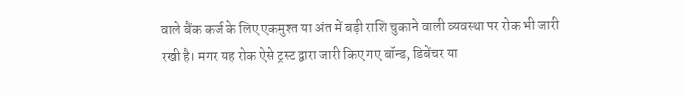वाले बैंक कर्ज के लिए एकमुश्त या अंत में बड़ी राशि चुकाने वाली व्यवस्था पर रोक भी जारी रखी है। मगर यह रोक ऐसे ट्रस्ट द्वारा जारी किए गए बॉन्ड, डिबेंचर या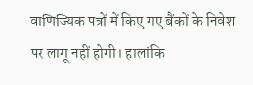वाणिज्यिक पत्रों में किए गए बैंकों के निवेश पर लागू नहीं होगी। हालांकि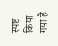स्पष्ट किया गया है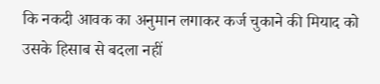कि नकदी आवक का अनुमान लगाकर कर्ज चुकाने की मियाद को उसके हिसाब से बदला नहीं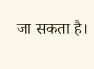जा सकता है।